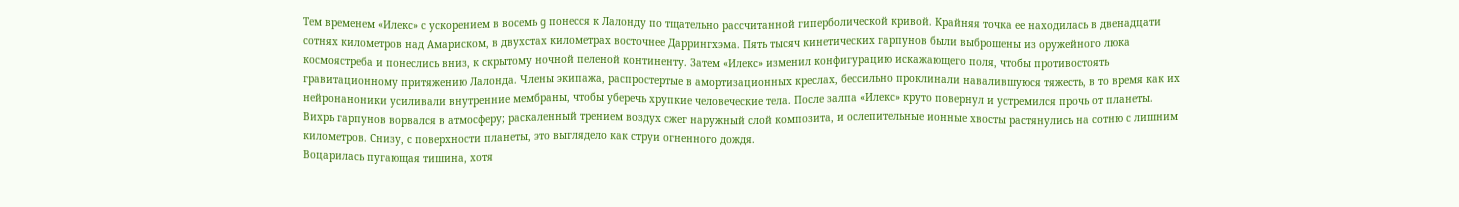Тем временем «Илекс» с ускорением в восемь g понесся к Лалонду по тщательно рассчитанной гиперболической кривой. Крайняя точка ее находилась в двенадцати сотнях километров над Амариском, в двухстах километрах восточнее Даррингхэма. Пять тысяч кинетических гарпунов были выброшены из оружейного люка космоястреба и понеслись вниз, к скрытому ночной пеленой континенту. Затем «Илекс» изменил конфигурацию искажающего поля, чтобы противостоять гравитационному притяжению Лалонда. Члены экипажа, распростертые в амортизационных креслах, бессильно проклинали навалившуюся тяжесть, в то время как их нейронаноники усиливали внутренние мембраны, чтобы уберечь хрупкие человеческие тела. После залпа «Илекс» круто повернул и устремился прочь от планеты.
Вихрь гарпунов ворвался в атмосферу; раскаленный трением воздух сжег наружный слой композита, и ослепительные ионные хвосты растянулись на сотню с лишним километров. Снизу, с поверхности планеты, это выглядело как струи огненного дождя.
Воцарилась пугающая тишина, хотя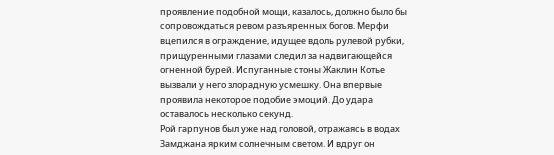проявление подобной мощи, казалось, должно было бы сопровождаться ревом разъяренных богов. Мерфи вцепился в ограждение, идущее вдоль рулевой рубки, прищуренными глазами следил за надвигающейся огненной бурей. Испуганные стоны Жаклин Котье вызвали у него злорадную усмешку. Она впервые проявила некоторое подобие эмоций. До удара оставалось несколько секунд.
Рой гарпунов был уже над головой, отражаясь в водах Замджана ярким солнечным светом. И вдруг он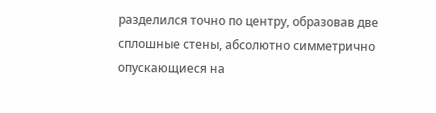разделился точно по центру, образовав две сплошные стены, абсолютно симметрично опускающиеся на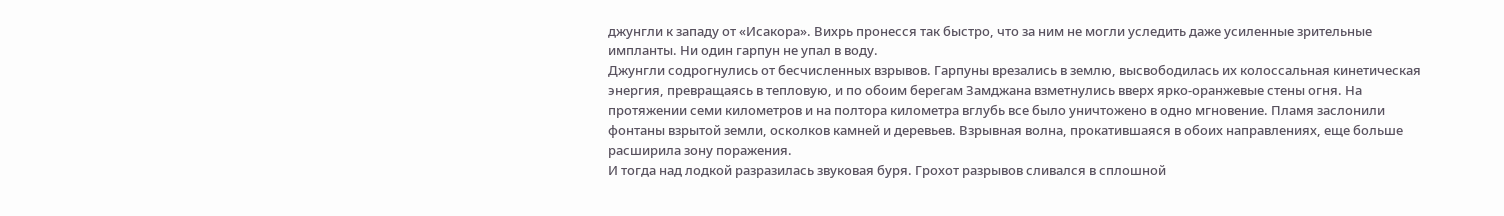джунгли к западу от «Исакора». Вихрь пронесся так быстро, что за ним не могли уследить даже усиленные зрительные импланты. Ни один гарпун не упал в воду.
Джунгли содрогнулись от бесчисленных взрывов. Гарпуны врезались в землю, высвободилась их колоссальная кинетическая энергия, превращаясь в тепловую, и по обоим берегам Замджана взметнулись вверх ярко-оранжевые стены огня. На протяжении семи километров и на полтора километра вглубь все было уничтожено в одно мгновение. Пламя заслонили фонтаны взрытой земли, осколков камней и деревьев. Взрывная волна, прокатившаяся в обоих направлениях, еще больше расширила зону поражения.
И тогда над лодкой разразилась звуковая буря. Грохот разрывов сливался в сплошной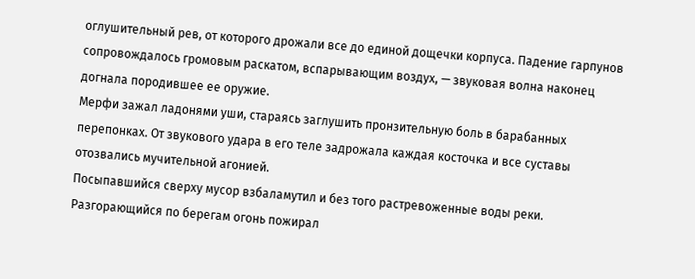оглушительный рев, от которого дрожали все до единой дощечки корпуса. Падение гарпунов сопровождалось громовым раскатом, вспарывающим воздух, — звуковая волна наконец догнала породившее ее оружие.
Мерфи зажал ладонями уши, стараясь заглушить пронзительную боль в барабанных перепонках. От звукового удара в его теле задрожала каждая косточка и все суставы отозвались мучительной агонией.
Посыпавшийся сверху мусор взбаламутил и без того растревоженные воды реки. Разгорающийся по берегам огонь пожирал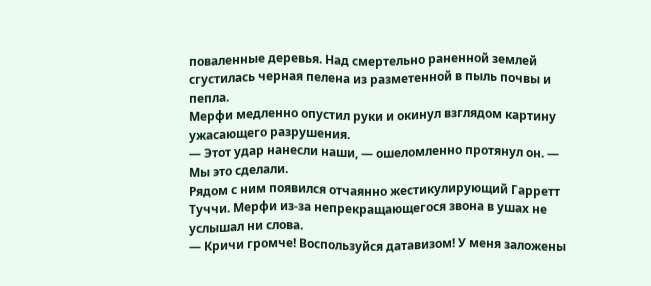поваленные деревья. Над смертельно раненной землей сгустилась черная пелена из разметенной в пыль почвы и пепла.
Мерфи медленно опустил руки и окинул взглядом картину ужасающего разрушения.
— Этот удар нанесли наши, — ошеломленно протянул он. — Мы это сделали.
Рядом с ним появился отчаянно жестикулирующий Гарретт Туччи. Мерфи из-за непрекращающегося звона в ушах не услышал ни слова.
— Кричи громче! Воспользуйся датавизом! У меня заложены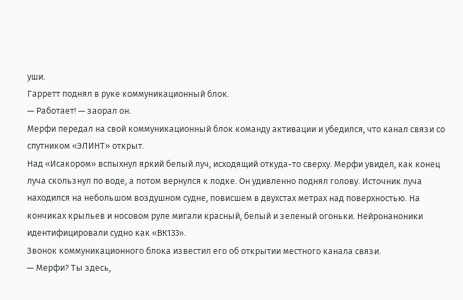уши.
Гарретт поднял в руке коммуникационный блок.
— Работает! — заорал он.
Мерфи передал на свой коммуникационный блок команду активации и убедился, что канал связи со спутником «ЭЛИНТ» открыт.
Над «Исакором» вспыхнул яркий белый луч, исходящий откуда-то сверху. Мерфи увидел, как конец луча скользнул по воде, а потом вернулся к лодке. Он удивленно поднял голову. Источник луча находился на небольшом воздушном судне, повисшем в двухстах метрах над поверхностью. На кончиках крыльев и носовом руле мигали красный, белый и зеленый огоньки. Нейронаноники идентифицировали судно как «ВК133».
Звонок коммуникационного блока известил его об открытии местного канала связи.
— Мерфи? Ты здесь,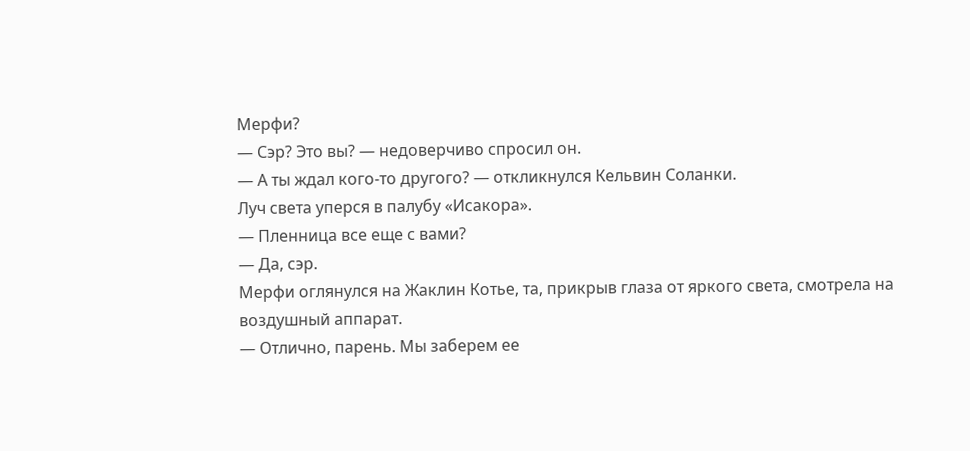Мерфи?
— Сэр? Это вы? — недоверчиво спросил он.
— А ты ждал кого-то другого? — откликнулся Кельвин Соланки.
Луч света уперся в палубу «Исакора».
— Пленница все еще с вами?
— Да, сэр.
Мерфи оглянулся на Жаклин Котье, та, прикрыв глаза от яркого света, смотрела на воздушный аппарат.
— Отлично, парень. Мы заберем ее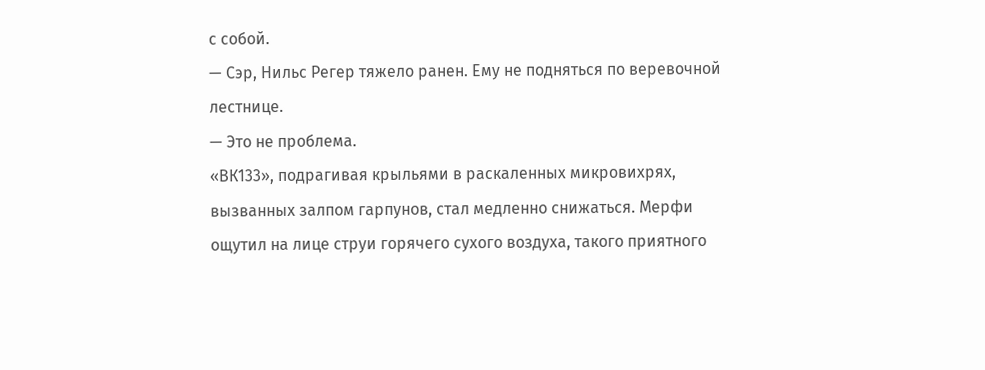с собой.
— Сэр, Нильс Регер тяжело ранен. Ему не подняться по веревочной лестнице.
— Это не проблема.
«ВК133», подрагивая крыльями в раскаленных микровихрях, вызванных залпом гарпунов, стал медленно снижаться. Мерфи ощутил на лице струи горячего сухого воздуха, такого приятного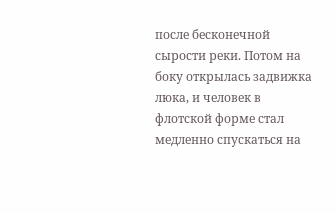после бесконечной сырости реки. Потом на боку открылась задвижка люка, и человек в флотской форме стал медленно спускаться на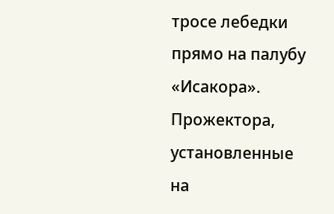тросе лебедки прямо на палубу «Исакора».
Прожектора, установленные на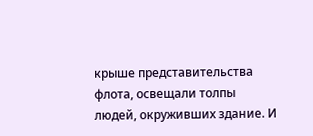крыше представительства флота, освещали толпы людей, окруживших здание. И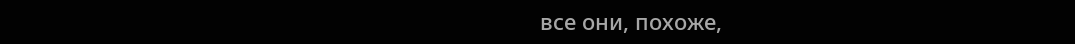все они, похоже,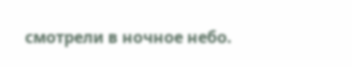смотрели в ночное небо.